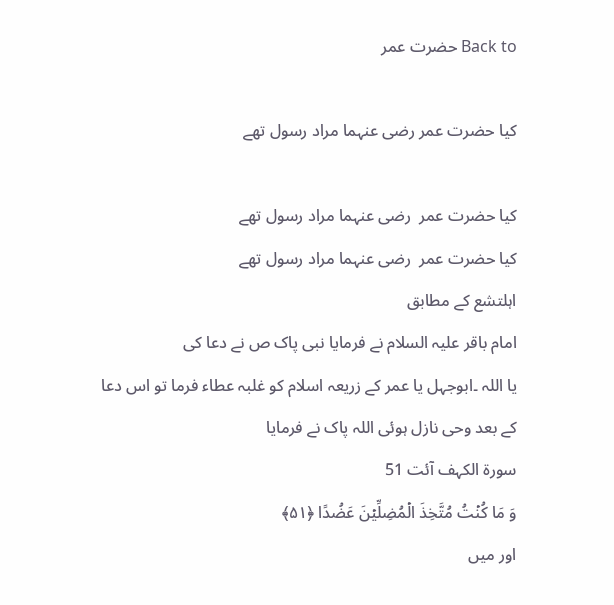Back to حضرت عمر

کیا حضرت عمر رضی عنہما مراد رسول تھے

کیا حضرت عمر  رضی عنہما مراد رسول تھے
کیا حضرت عمر  رضی عنہما مراد رسول تھے
اہلتشع کے مطابق
امام باقر علیہ السلام نے فرمایا نبی پاک ص نے دعا کی
یا اللہ ۔ابوجہل یا عمر کے زریعہ اسلام کو غلبہ عطاء فرما تو اس دعا کے بعد وحی نازل ہوئی اللہ پاک نے فرمایا
سورۃ الکہف آئت 51
وَ مَا کُنۡتُ مُتَّخِذَ الۡمُضِلِّیۡنَ عَضُدًا ﴿۵۱﴾
اور میں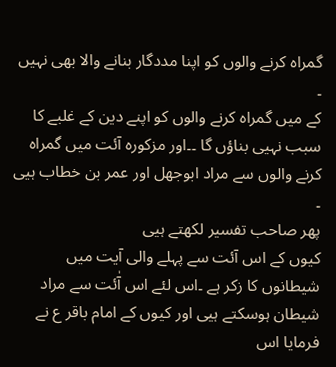گمراہ کرنے والوں کو اپنا مددگار بنانے والا بھی نہیں ۔
کے میں گمراہ کرنے والوں کو اپنے دین کے غلبے کا سبب نہیی بناؤں گا ۔۔اور مزکورہ آئت میں گمراہ کرنے والوں سے مراد ابوجھل اور عمر بن خطاب ہیی ۔
پھر صاحب تفسیر لکھتے ہیی
کیوں کے اس آئت سے پہلے والی آیت میں شیطانوں کا زکر ہے ۔اس لئے اس آٰئت سے مراد شیطان ہوسکتے ہیی اور کیوں کے امام باقر ع نے فرمایا اس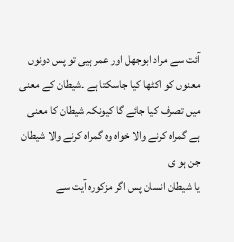آئت سے مراد ابوجھل اور عمر ہیی تو پس دونوں معنوں کو اکٹھا کیا جاسکتا ہے ۔شیطان کے معنی میں تصرف کیا جائے گا کیونکہ شیطان کا معنی ہے گمراہ کرنے والا خواہ وہ گمراہ کرنے والا شیطان جن ہو ی
یا شیطان انسان پس اگر مزکورہ آیت سے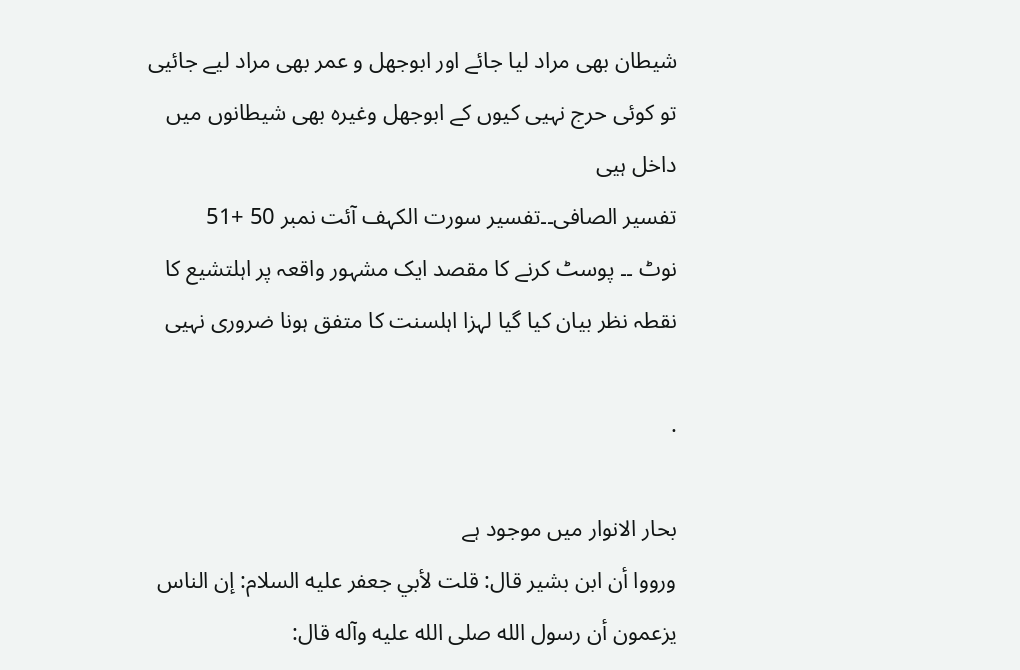شیطان بھی مراد لیا جائے اور ابوجھل و عمر بھی مراد لیے جائیی تو کوئی حرج نہیی کیوں کے ابوجھل وغیرہ بھی شیطانوں میں داخل ہیی
تفسیر الصافی۔۔تفسیر سورت الکہف آئت نمبر 50 +51
نوٹ ۔۔ پوسٹ کرنے کا مقصد ایک مشہور واقعہ پر اہلتشیع کا نقطہ نظر بیان کیا گیا لہزا اہلسنت کا متفق ہونا ضروری نہیی

.

بحار الانوار میں موجود ہے
ورووا أن ابن بشير قال: قلت لأبي جعفر عليه السلام: إن الناس يزعمون أن رسول الله صلى الله عليه وآله قال: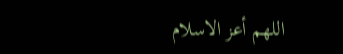اللهم أعز الاسلام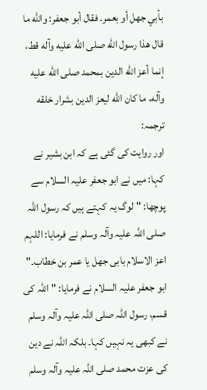بأبي جهل أو بعمر. فقال أبو جعفر: والله ما قال هذا رسول الله صلى الله عليه وآله قط، إنما أعز الله الدين بمحمد صلى الله عليه وآله، ما كان الله ليعز الدين بشرار خلقه
ترجمہ:
اور روایت کی گئی ہے کہ ابن بشیر نے کہا: میں نے ابو جعفر علیہ السلام سے پوچھا: "لوگ یہ کہتے ہیں کہ رسول اللہ صلی اللہ علیہ وآلہ وسلم نے فرمایا: اللہم اعز الاسلام بابی جهل یا عمر بن خطاب۔" ابو جعفر علیہ السلام نے فرمایا: "اللہ کی قسم، رسول اللہ صلی اللہ علیہ وآلہ وسلم نے کبھی یہ نہیں کہا۔ بلکہ اللہ نے دین کی عزت محمد صلی اللہ علیہ وآلہ وسلم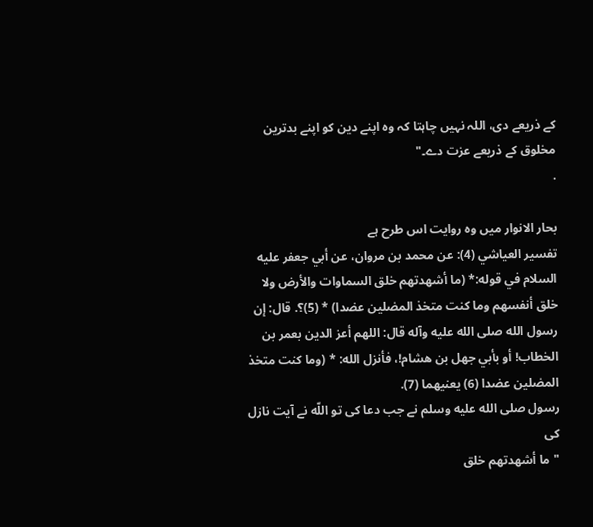کے ذریعے دی، اللہ نہیں چاہتا کہ وہ اپنے دین کو اپنے بدترین مخلوق کے ذریعے عزت دے۔"
.

بحار الانوار میں وہ روایت اس طرح ہے
تفسير العياشي (4): عن محمد بن مروان، عن أبي جعفر عليه السلام في قوله:* (ما أشهدتهم خلق السماوات والأرض ولا خلق أنفسهم وما كنت متخذ المضلين عضدا) * (5)؟. قال: إن رسول الله صلى الله عليه وآله قال: اللهم أعز الدين بعمر بن الخطاب! أو بأبي جهل بن هشام!، فأنزل الله: * (وما كنت متخذ المضلين عضدا (6) يعنيهما (7).
رسول صلى الله عليه وسلم نے جب دعا کی تو اللّه نے آیت نازل کی
"ما أشهدتهم خلق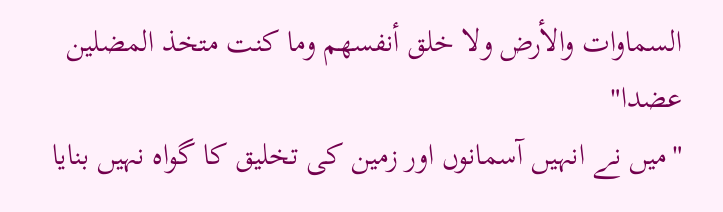السماوات والأرض ولا خلق أنفسهم وما كنت متخذ المضلين عضدا"
"میں نے انہیں آسمانوں اور زمین کی تخلیق کا گواہ نہیں بنایا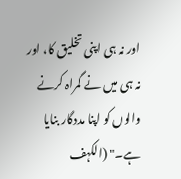اور نہ ہی اپنی تخلیق کا، اور نہ ہی میں نے گمراہ کرنے والوں کو اپنا مددگار بنایا ہے۔" (الکہف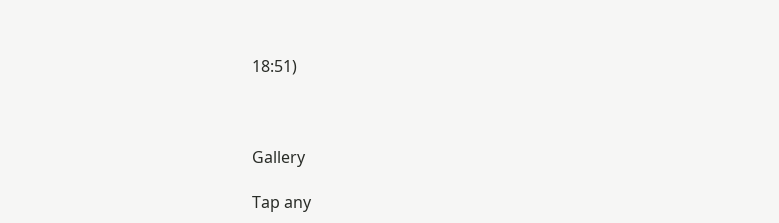18:51)



Gallery

Tap any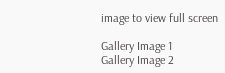image to view full screen

Gallery Image 1
Gallery Image 2